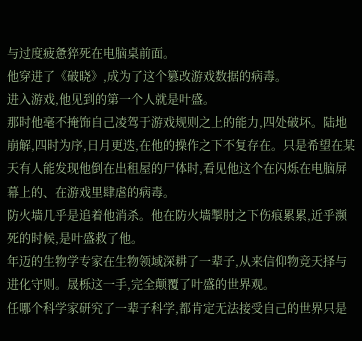与过度疲惫猝死在电脑桌前面。
他穿进了《破晓》,成为了这个篡改游戏数据的病毒。
进入游戏,他见到的第一个人就是叶盛。
那时他毫不掩饰自己凌驾于游戏规则之上的能力,四处破坏。陆地崩解,四时为序,日月更迭,在他的操作之下不复存在。只是希望在某天有人能发现他倒在出租屋的尸体时,看见他这个在闪烁在电脑屏幕上的、在游戏里肆虐的病毒。
防火墙几乎是追着他消杀。他在防火墙掣肘之下伤痕累累,近乎濒死的时候,是叶盛救了他。
年迈的生物学专家在生物领域深耕了一辈子,从来信仰物竞天择与进化守则。晟栎这一手,完全颠覆了叶盛的世界观。
任哪个科学家研究了一辈子科学,都肯定无法接受自己的世界只是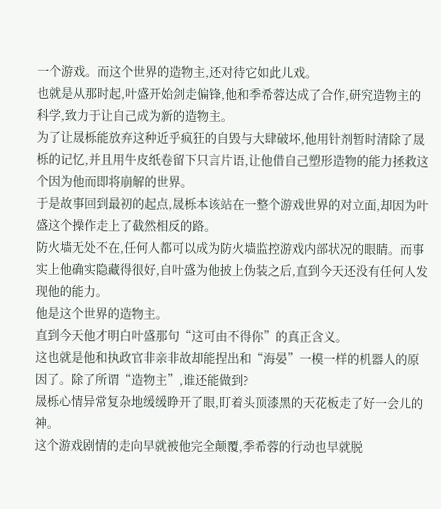一个游戏。而这个世界的造物主,还对待它如此儿戏。
也就是从那时起,叶盛开始剑走偏锋,他和季希蓉达成了合作,研究造物主的科学,致力于让自己成为新的造物主。
为了让晟栎能放弃这种近乎疯狂的自毁与大肆破坏,他用针剂暂时清除了晟栎的记忆,并且用牛皮纸卷留下只言片语,让他借自己塑形造物的能力拯救这个因为他而即将崩解的世界。
于是故事回到最初的起点,晟栎本该站在一整个游戏世界的对立面,却因为叶盛这个操作走上了截然相反的路。
防火墙无处不在,任何人都可以成为防火墙监控游戏内部状况的眼睛。而事实上他确实隐藏得很好,自叶盛为他披上伪装之后,直到今天还没有任何人发现他的能力。
他是这个世界的造物主。
直到今天他才明白叶盛那句“这可由不得你”的真正含义。
这也就是他和执政官非亲非故却能捏出和“海晏”一模一样的机器人的原因了。除了所谓“造物主”,谁还能做到?
晟栎心情异常复杂地缓缓睁开了眼,盯着头顶漆黑的天花板走了好一会儿的神。
这个游戏剧情的走向早就被他完全颠覆,季希蓉的行动也早就脱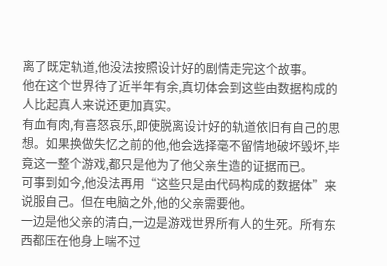离了既定轨道,他没法按照设计好的剧情走完这个故事。
他在这个世界待了近半年有余,真切体会到这些由数据构成的人比起真人来说还更加真实。
有血有肉,有喜怒哀乐,即使脱离设计好的轨道依旧有自己的思想。如果换做失忆之前的他,他会选择毫不留情地破坏毁坏,毕竟这一整个游戏,都只是他为了他父亲生造的证据而已。
可事到如今,他没法再用“这些只是由代码构成的数据体”来说服自己。但在电脑之外,他的父亲需要他。
一边是他父亲的清白,一边是游戏世界所有人的生死。所有东西都压在他身上喘不过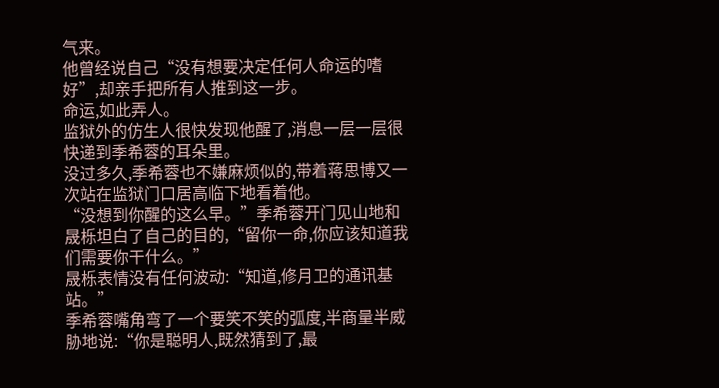气来。
他曾经说自己“没有想要决定任何人命运的嗜好”,却亲手把所有人推到这一步。
命运,如此弄人。
监狱外的仿生人很快发现他醒了,消息一层一层很快递到季希蓉的耳朵里。
没过多久,季希蓉也不嫌麻烦似的,带着蒋思博又一次站在监狱门口居高临下地看着他。
“没想到你醒的这么早。”季希蓉开门见山地和晟栎坦白了自己的目的,“留你一命,你应该知道我们需要你干什么。”
晟栎表情没有任何波动:“知道,修月卫的通讯基站。”
季希蓉嘴角弯了一个要笑不笑的弧度,半商量半威胁地说:“你是聪明人,既然猜到了,最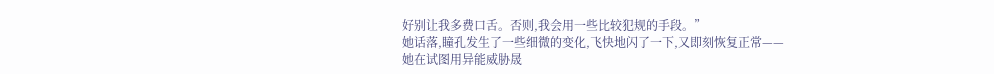好别让我多费口舌。否则,我会用一些比较犯规的手段。”
她话落,瞳孔发生了一些细微的变化,飞快地闪了一下,又即刻恢复正常——
她在试图用异能威胁晟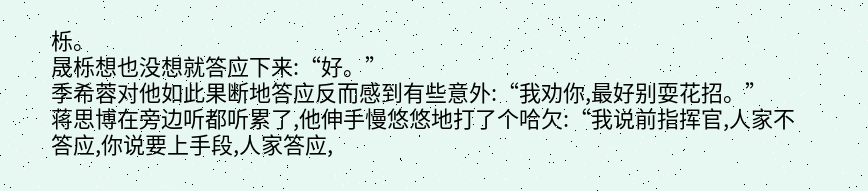栎。
晟栎想也没想就答应下来:“好。”
季希蓉对他如此果断地答应反而感到有些意外:“我劝你,最好别耍花招。”
蒋思博在旁边听都听累了,他伸手慢悠悠地打了个哈欠:“我说前指挥官,人家不答应,你说要上手段,人家答应,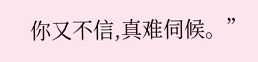你又不信,真难伺候。”